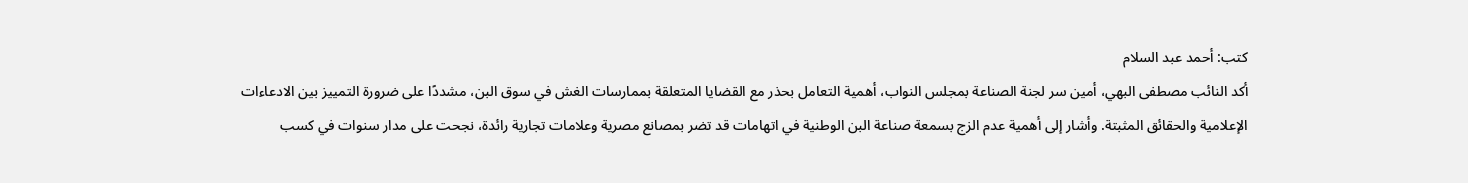كتب: أحمد عبد السلام
أكد النائب مصطفى البهي، أمين سر لجنة الصناعة بمجلس النواب، أهمية التعامل بحذر مع القضايا المتعلقة بممارسات الغش في سوق البن، مشددًا على ضرورة التمييز بين الادعاءات الإعلامية والحقائق المثبتة. وأشار إلى أهمية عدم الزج بسمعة صناعة البن الوطنية في اتهامات قد تضر بمصانع مصرية وعلامات تجارية رائدة، نجحت على مدار سنوات في كسب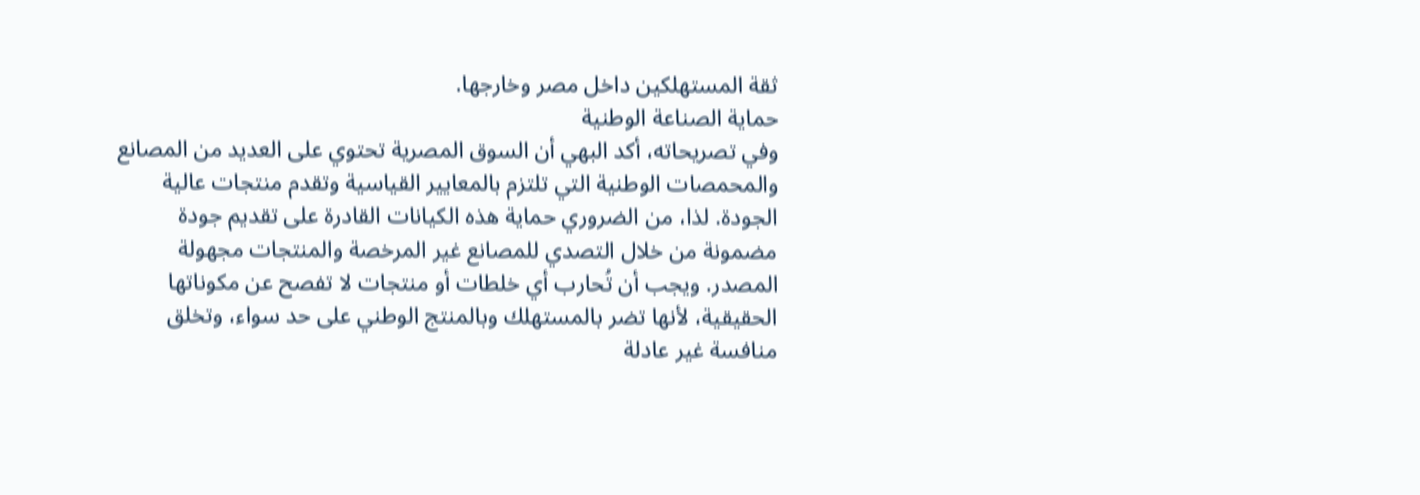ثقة المستهلكين داخل مصر وخارجها.
حماية الصناعة الوطنية
وفي تصريحاته، أكد البهي أن السوق المصرية تحتوي على العديد من المصانع والمحمصات الوطنية التي تلتزم بالمعايير القياسية وتقدم منتجات عالية الجودة. لذا، من الضروري حماية هذه الكيانات القادرة على تقديم جودة مضمونة من خلال التصدي للمصانع غير المرخصة والمنتجات مجهولة المصدر. ويجب أن تُحارب أي خلطات أو منتجات لا تفصح عن مكوناتها الحقيقية، لأنها تضر بالمستهلك وبالمنتج الوطني على حد سواء، وتخلق منافسة غير عادلة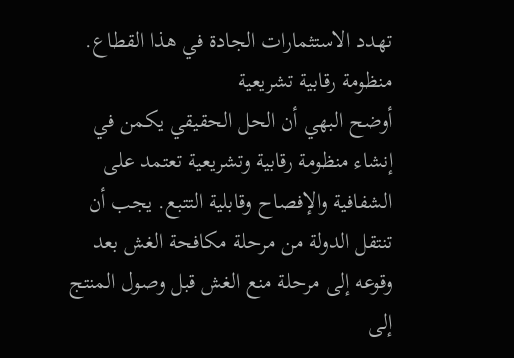تهدد الاستثمارات الجادة في هذا القطاع.
منظومة رقابية تشريعية
أوضح البهي أن الحل الحقيقي يكمن في إنشاء منظومة رقابية وتشريعية تعتمد على الشفافية والإفصاح وقابلية التتبع. يجب أن تنتقل الدولة من مرحلة مكافحة الغش بعد وقوعه إلى مرحلة منع الغش قبل وصول المنتج إلى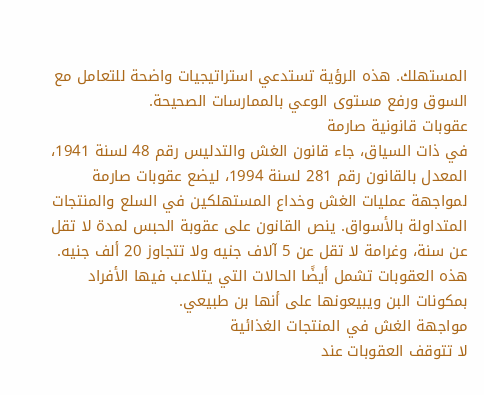المستهلك. هذه الرؤية تستدعي استراتيجيات واضحة للتعامل مع السوق ورفع مستوى الوعي بالممارسات الصحيحة.
عقوبات قانونية صارمة
في ذات السياق، جاء قانون الغش والتدليس رقم 48 لسنة 1941، المعدل بالقانون رقم 281 لسنة 1994، ليضع عقوبات صارمة لمواجهة عمليات الغش وخداع المستهلكين في السلع والمنتجات المتداولة بالأسواق. ينص القانون على عقوبة الحبس لمدة لا تقل عن سنة، وغرامة لا تقل عن 5 آلاف جنيه ولا تتجاوز 20 ألف جنيه. هذه العقوبات تشمل أيضًا الحالات التي يتلاعب فيها الأفراد بمكونات البن ويبيعونها على أنها بن طبيعي.
مواجهة الغش في المنتجات الغذائية
لا تتوقف العقوبات عند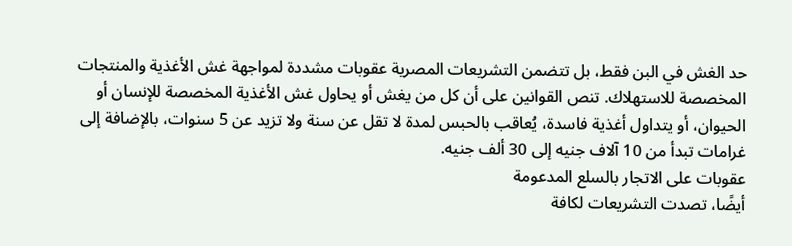حد الغش في البن فقط، بل تتضمن التشريعات المصرية عقوبات مشددة لمواجهة غش الأغذية والمنتجات المخصصة للاستهلاك. تنص القوانين على أن كل من يغش أو يحاول غش الأغذية المخصصة للإنسان أو الحيوان، أو يتداول أغذية فاسدة، يُعاقب بالحبس لمدة لا تقل عن سنة ولا تزيد عن 5 سنوات، بالإضافة إلى غرامات تبدأ من 10 آلاف جنيه إلى 30 ألف جنيه.
عقوبات على الاتجار بالسلع المدعومة
أيضًا، تصدت التشريعات لكافة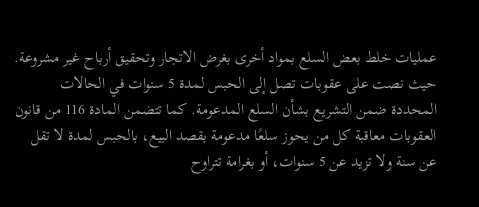عمليات خلط بعض السلع بمواد أخرى بغرض الاتجار وتحقيق أرباح غير مشروعة. حيث نصت على عقوبات تصل إلى الحبس لمدة 5 سنوات في الحالات المحددة ضمن التشريع بشأن السلع المدعومة. كما تتضمن المادة 116 من قانون العقوبات معاقبة كل من يحوز سلعًا مدعومة بقصد البيع، بالحبس لمدة لا تقل عن سنة ولا تزيد عن 5 سنوات، أو بغرامة تتراوح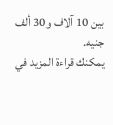بين 10 آلاف و30 ألف جنيه.
يمكنك قراءة المزيد في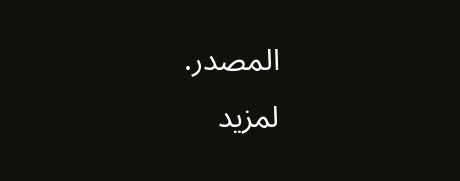المصدر.
لمزيد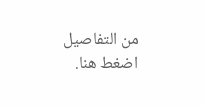من التفاصيل اضغط هنا.